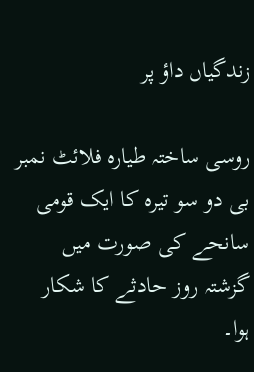زندگیاں داؤ پر

روسی ساختہ طیارہ فلائٹ نمبر بی دو سو تیرہ کا ایک قومی سانحے کی صورت میں گزشتہ روز حادثے کا شکار ہوا۔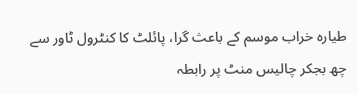طیارہ خراب موسم کے باعث گرا، پائلٹ کا کنٹرول ٹاور سے چھ بجکر چالیس منٹ پر رابطہ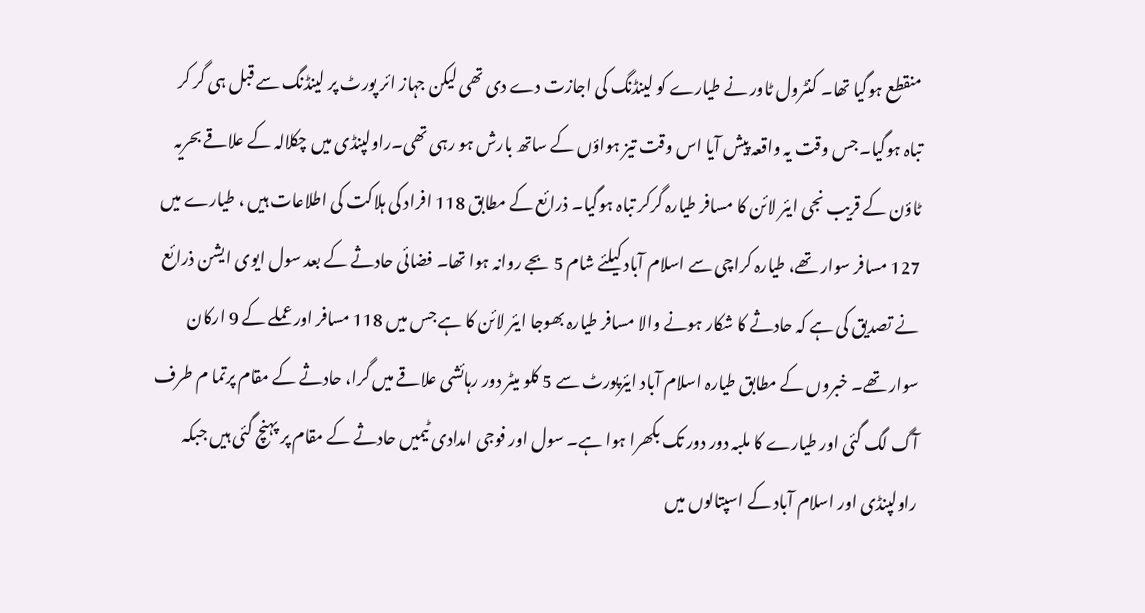منقطع ہوگیا تھا۔ کنٹرول ٹاور نے طیارے کو لینڈنگ کی اجازت دے دی تھی لیکن جہاز ائر پورٹ پر لینڈنگ سے قبل ہی گر کر تباہ ہوگیا۔جس وقت یہ واقعہ پیش آیا اس وقت تیز ہواؤں کے ساتھ بارش ہو رہی تھی۔راولپنڈی میں چکلالہ کے علاقے بحریہ ٹاؤن کے قریب نجی ایئر لائن کا مسافر طیارہ گرکر تباہ ہوگیا۔ ذرائع کے مطابق 118 افراد کی ہلاکت کی اطلاعات ہیں ، طیارے میں 127 مسافر سوار تھے، طیارہ کراچی سے اسلام آباد کیلئے شام 5 بجے روانہ ہوا تھا۔ فضائی حادثے کے بعد سول ایوی ایشن ذرائع نے تصدیق کی ہے کہ حادثے کا شکار ہونے والا مسافر طیارہ بھوجا ایئر لائن کا ہے جس میں 118 مسافر اور عملے کے 9 ارکان سوار تھے۔ خبروں کے مطابق طیارہ اسلام آباد ایئرپورٹ سے 5 کلو میٹر دور رہائشی علاقے میں گرا، حادثے کے مقام پرتما م طرف آگ لگ گئی اور طیارے کا ملبہ دور دور تک بکھرا ہوا ہے۔ سول اور فوجی امدادی ٹیمیں حادثے کے مقام پر پہنچ گئی ہیں جبکہ راولپنڈی اور اسلام آباد کے اسپتالوں میں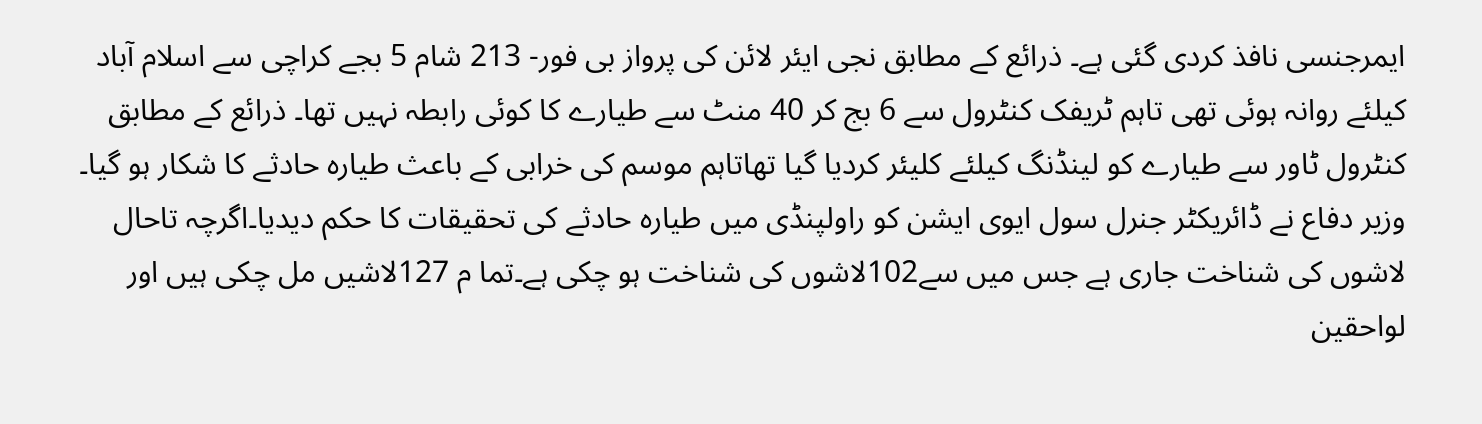ایمرجنسی نافذ کردی گئی ہے۔ ذرائع کے مطابق نجی ایئر لائن کی پرواز بی فور- 213 شام 5 بجے کراچی سے اسلام آباد کیلئے روانہ ہوئی تھی تاہم ٹریفک کنٹرول سے 6 بج کر 40 منٹ سے طیارے کا کوئی رابطہ نہیں تھا۔ ذرائع کے مطابق کنٹرول ٹاور سے طیارے کو لینڈنگ کیلئے کلیئر کردیا گیا تھاتاہم موسم کی خرابی کے باعث طیارہ حادثے کا شکار ہو گیا۔ وزیر دفاع نے ڈائریکٹر جنرل سول ایوی ایشن کو راولپنڈی میں طیارہ حادثے کی تحقیقات کا حکم دیدیا۔اگرچہ تاحال لاشوں کی شناخت جاری ہے جس میں سے102لاشوں کی شناخت ہو چکی ہے۔تما م 127لاشیں مل چکی ہیں اور لواحقین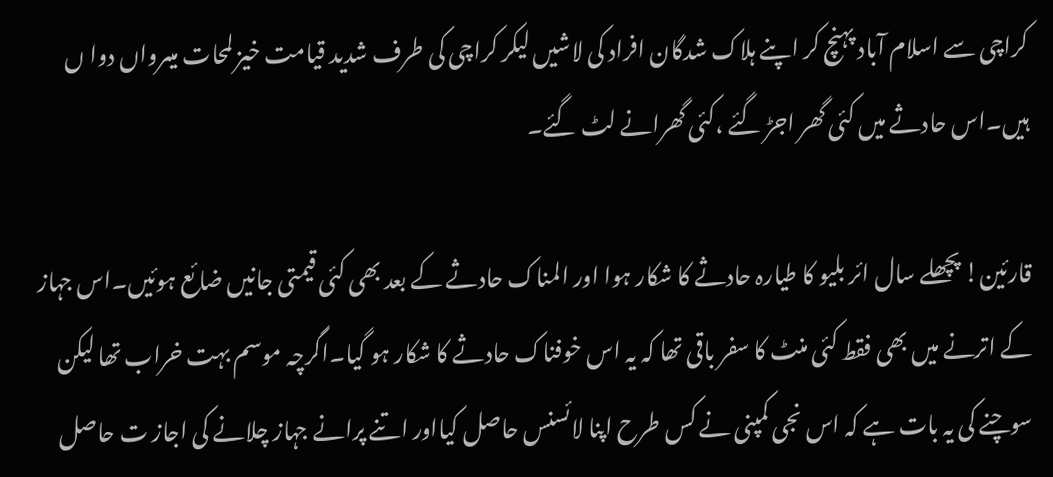کراچی سے اسلام آباد پہنچ کر اپنے ہلاک شدگان افراد کی لاشیں لیکر کراچی کی طرف شدید قیامت خیز لمحات میںرواں دوا ں ہیں۔اس حادثے میں کئی گھر اجڑ گئے ،کئی گھرانے لٹ گئے۔

قارئین! پچھلے سال ائر بلیو کا طیارہ حادثے کا شکار ہوا اور المناک حادثے کے بعد بھی کئی قیمتی جانیں ضائع ہوئیں۔اس جہاز کے اترنے میں بھی فقط کئی منٹ کا سفر باقی تھا کہ یہ اس خوفناک حادثے کا شکار ہو گیا۔اگرچہ موسم بہت خراب تھا لیکن سوچنے کی یہ بات ہے کہ اس نجی کمپنی نے کس طرح اپنا لائسنس حاصل کیااور اتنے پرانے جہاز چلانے کی اجاز ت حاصل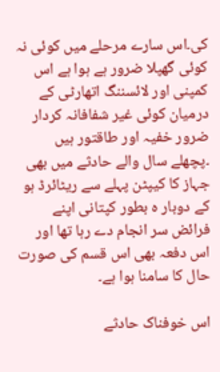کی۔اس سارے مرحلے میں کوئی نہ کوئی گھپلا ضرور ہے ہوا ہے اس کمپنی اور لائسننگ اتھارٹی کے درمیان کوئی غیر شفافانہ کردار ضرور خفیہ اور طاقتور ہیں ۔پچھلے سال والے حادثے میں بھی جہاز کا کیپٹن پہلے سے ریٹائرڈ ہو کے دوبار ہ بطور کپتانی اپنے فرائض سر انجام دے رہا تھا اور اس دفعہ بھی اس قسم کی صورت حال کا سامنا ہوا ہے۔

اس خوفناک حادثے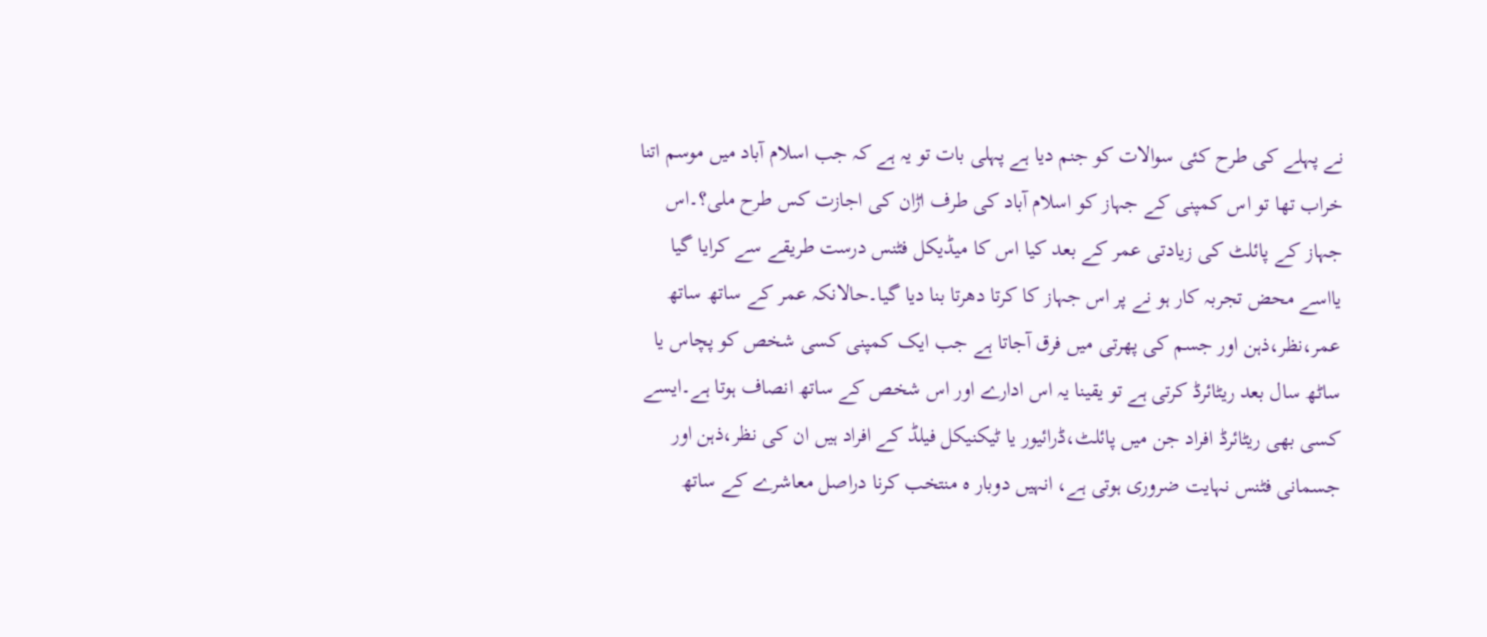نے پہلے کی طرح کئی سوالات کو جنم دیا ہے پہلی بات تو یہ ہے کہ جب اسلام آباد میں موسم اتنا خراب تھا تو اس کمپنی کے جہاز کو اسلام آباد کی طرف اڑان کی اجازت کس طرح ملی؟۔اس جہاز کے پائلٹ کی زیادتی عمر کے بعد کیا اس کا میڈیکل فٹنس درست طریقے سے کرایا گیا یااسے محض تجربہ کار ہو نے پر اس جہاز کا کرتا دھرتا بنا دیا گیا۔حالانکہ عمر کے ساتھ ساتھ عمر،نظر،ذہن اور جسم کی پھرتی میں فرق آجاتا ہے جب ایک کمپنی کسی شخص کو پچاس یا ساٹھ سال بعد ریٹائرڈ کرتی ہے تو یقینا یہ اس ادارے اور اس شخص کے ساتھ انصاف ہوتا ہے۔ایسے کسی بھی ریٹائرڈ افراد جن میں پائلٹ،ڈرائیور یا ٹیکنیکل فیلڈ کے افراد ہیں ان کی نظر،ذہن اور جسمانی فٹنس نہایت ضروری ہوتی ہے، انہیں دوبار ہ منتخب کرنا دراصل معاشرے کے ساتھ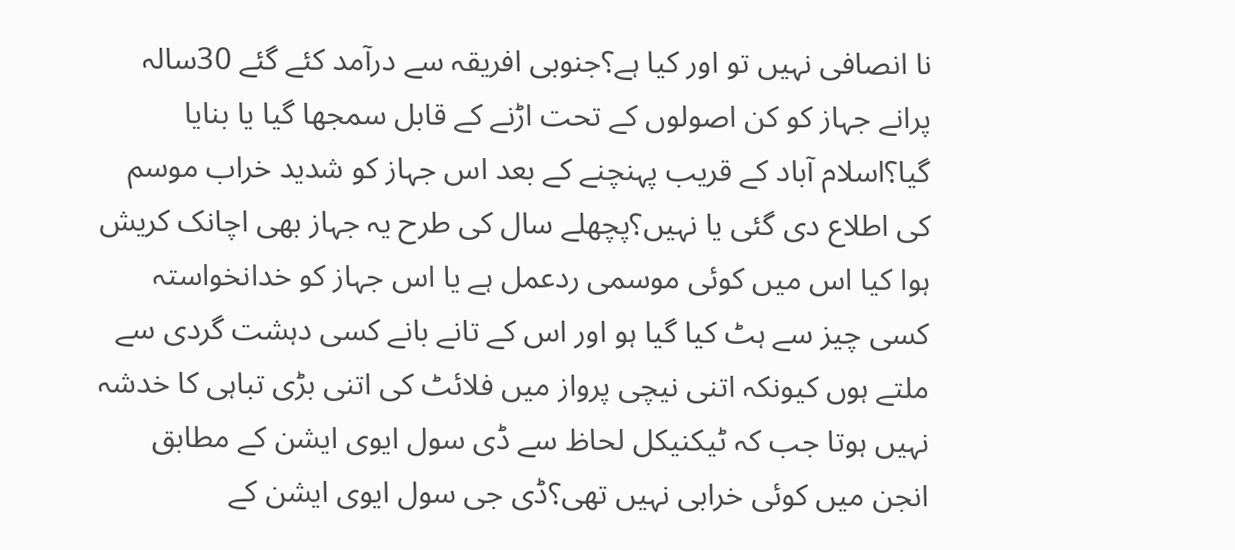نا انصافی نہیں تو اور کیا ہے؟جنوبی افریقہ سے درآمد کئے گئے 30سالہ پرانے جہاز کو کن اصولوں کے تحت اڑنے کے قابل سمجھا گیا یا بنایا گیا؟اسلام آباد کے قریب پہنچنے کے بعد اس جہاز کو شدید خراب موسم کی اطلاع دی گئی یا نہیں؟پچھلے سال کی طرح یہ جہاز بھی اچانک کریش ہوا کیا اس میں کوئی موسمی ردعمل ہے یا اس جہاز کو خدانخواستہ کسی چیز سے ہٹ کیا گیا ہو اور اس کے تانے بانے کسی دہشت گردی سے ملتے ہوں کیونکہ اتنی نیچی پرواز میں فلائٹ کی اتنی بڑی تباہی کا خدشہ نہیں ہوتا جب کہ ٹیکنیکل لحاظ سے ڈی سول ایوی ایشن کے مطابق انجن میں کوئی خرابی نہیں تھی؟ڈی جی سول ایوی ایشن کے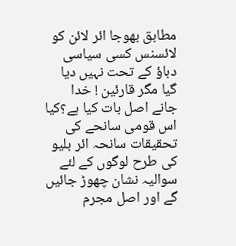مطابق بھوجا ائر لائن کو لائسنس کسی سیاسی دباؤ کے تحت نہیں دیا گیا مگر قارئین ! خدا جانے اصل بات کیا ہے؟کیا اس قومی سانحے کی تحقیقات سانحہ ائر بلیو کی طرح لوگوں کے لئے سوالیہ نشان چھوڑ جائیں گے اور اصل مجرم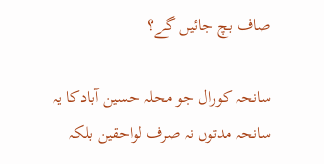صاف بچ جائیں گے؟

سانحہ کورال جو محلہ حسین آبادکا یہ سانحہ مدتوں نہ صرف لواحقین بلکہ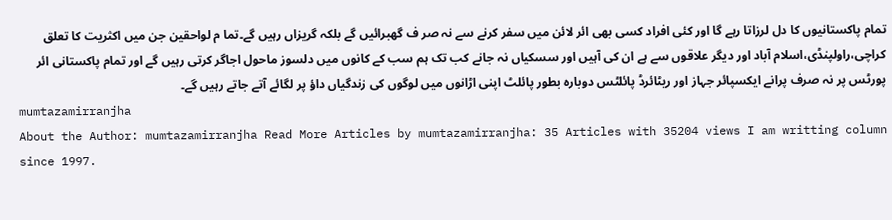تمام پاکستانیوں کا دل لرزاتا رہے گا اور کئی افراد کسی بھی ائر لائن میں سفر کرنے سے نہ صر ف گھبرائیں گے بلکہ گریزاں رہیں گے۔تما م لواحقین جن میں اکثریت کا تعلق کراچی،راولپنڈی،اسلام آباد اور دیگر علاقوں سے ہے ان کی آہیں اور سسکیاں نہ جانے کب تک ہم سب کے کانوں میں دلسوز ماحول اجاگر کرتی رہیں گے اور تمام پاکستانی ائر پورٹس پر نہ صرف پرانے ایکسپائر جہاز اور ریٹائرڈ پائلٹس دوبارہ بطور پائلٹ اپنی اڑانوں میں لوگوں کی زندگیاں داؤ پر لگائے آتے جاتے رہیں گے۔
mumtazamirranjha
About the Author: mumtazamirranjha Read More Articles by mumtazamirranjha: 35 Articles with 35204 views I am writting column since 1997.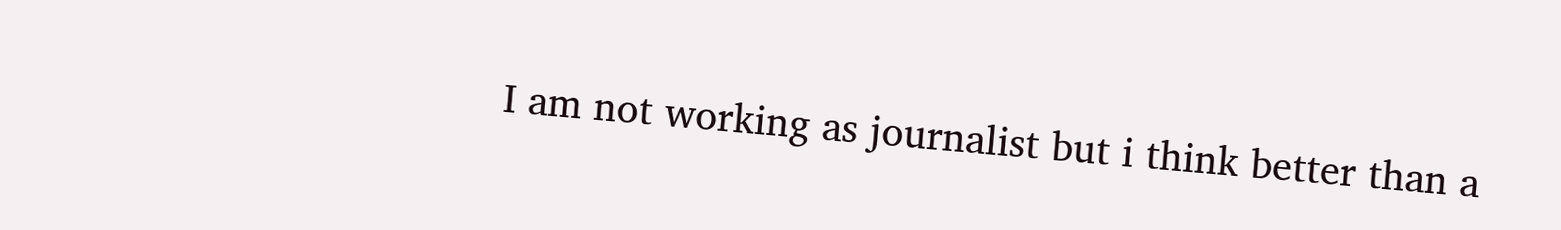I am not working as journalist but i think better than a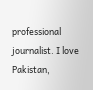professional journalist. I love Pakistan,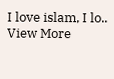I love islam, I lo.. View More